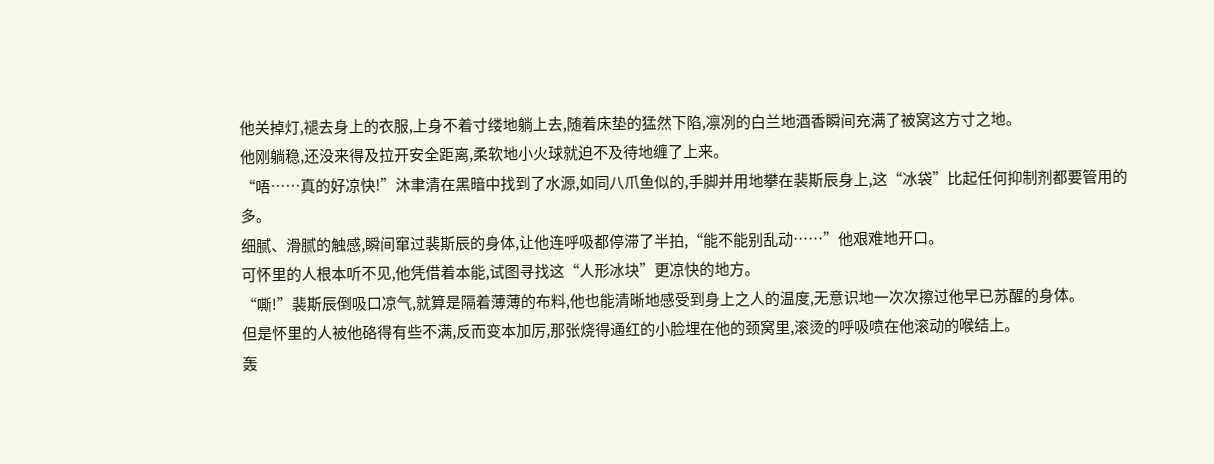他关掉灯,褪去身上的衣服,上身不着寸缕地躺上去,随着床垫的猛然下陷,凛冽的白兰地酒香瞬间充满了被窝这方寸之地。
他刚躺稳,还没来得及拉开安全距离,柔软地小火球就迫不及待地缠了上来。
“唔……真的好凉快!”沐聿清在黑暗中找到了水源,如同八爪鱼似的,手脚并用地攀在裴斯辰身上,这“冰袋”比起任何抑制剂都要管用的多。
细腻、滑腻的触感,瞬间窜过裴斯辰的身体,让他连呼吸都停滞了半拍,“能不能别乱动……”他艰难地开口。
可怀里的人根本听不见,他凭借着本能,试图寻找这“人形冰块”更凉快的地方。
“嘶!”裴斯辰倒吸口凉气,就算是隔着薄薄的布料,他也能清晰地感受到身上之人的温度,无意识地一次次擦过他早已苏醒的身体。
但是怀里的人被他硌得有些不满,反而变本加厉,那张烧得通红的小脸埋在他的颈窝里,滚烫的呼吸喷在他滚动的喉结上。
轰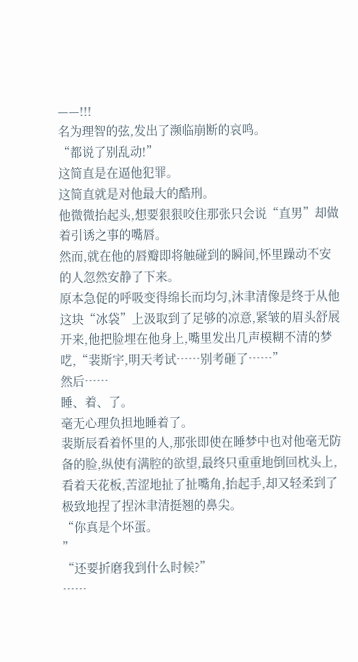——!!!
名为理智的弦,发出了濒临崩断的哀鸣。
“都说了别乱动!”
这简直是在逼他犯罪。
这简直就是对他最大的酷刑。
他微微抬起头,想要狠狠咬住那张只会说“直男”却做着引诱之事的嘴唇。
然而,就在他的唇瓣即将触碰到的瞬间,怀里躁动不安的人忽然安静了下来。
原本急促的呼吸变得绵长而均匀,沐聿清像是终于从他这块“冰袋”上汲取到了足够的凉意,紧皱的眉头舒展开来,他把脸埋在他身上,嘴里发出几声模糊不清的梦呓,“裴斯宇,明天考试……别考砸了……”
然后……
睡、着、了。
毫无心理负担地睡着了。
裴斯辰看着怀里的人,那张即使在睡梦中也对他毫无防备的脸,纵使有满腔的欲望,最终只重重地倒回枕头上,看着天花板,苦涩地扯了扯嘴角,抬起手,却又轻柔到了极致地捏了捏沐聿清挺翘的鼻尖。
“你真是个坏蛋。
”
“还要折磨我到什么时候?”
……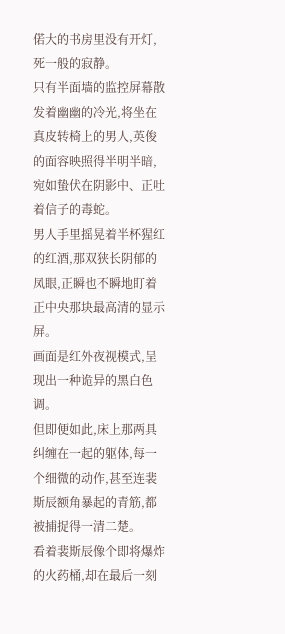偌大的书房里没有开灯,死一般的寂静。
只有半面墙的监控屏幕散发着幽幽的冷光,将坐在真皮转椅上的男人,英俊的面容映照得半明半暗,宛如蛰伏在阴影中、正吐着信子的毒蛇。
男人手里摇晃着半杯猩红的红酒,那双狭长阴郁的凤眼,正瞬也不瞬地盯着正中央那块最高清的显示屏。
画面是红外夜视模式,呈现出一种诡异的黑白色调。
但即便如此,床上那两具纠缠在一起的躯体,每一个细微的动作,甚至连裴斯辰额角暴起的青筋,都被捕捉得一清二楚。
看着裴斯辰像个即将爆炸的火药桶,却在最后一刻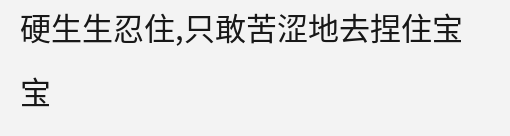硬生生忍住,只敢苦涩地去捏住宝宝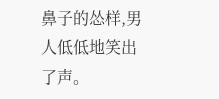鼻子的怂样,男人低低地笑出了声。